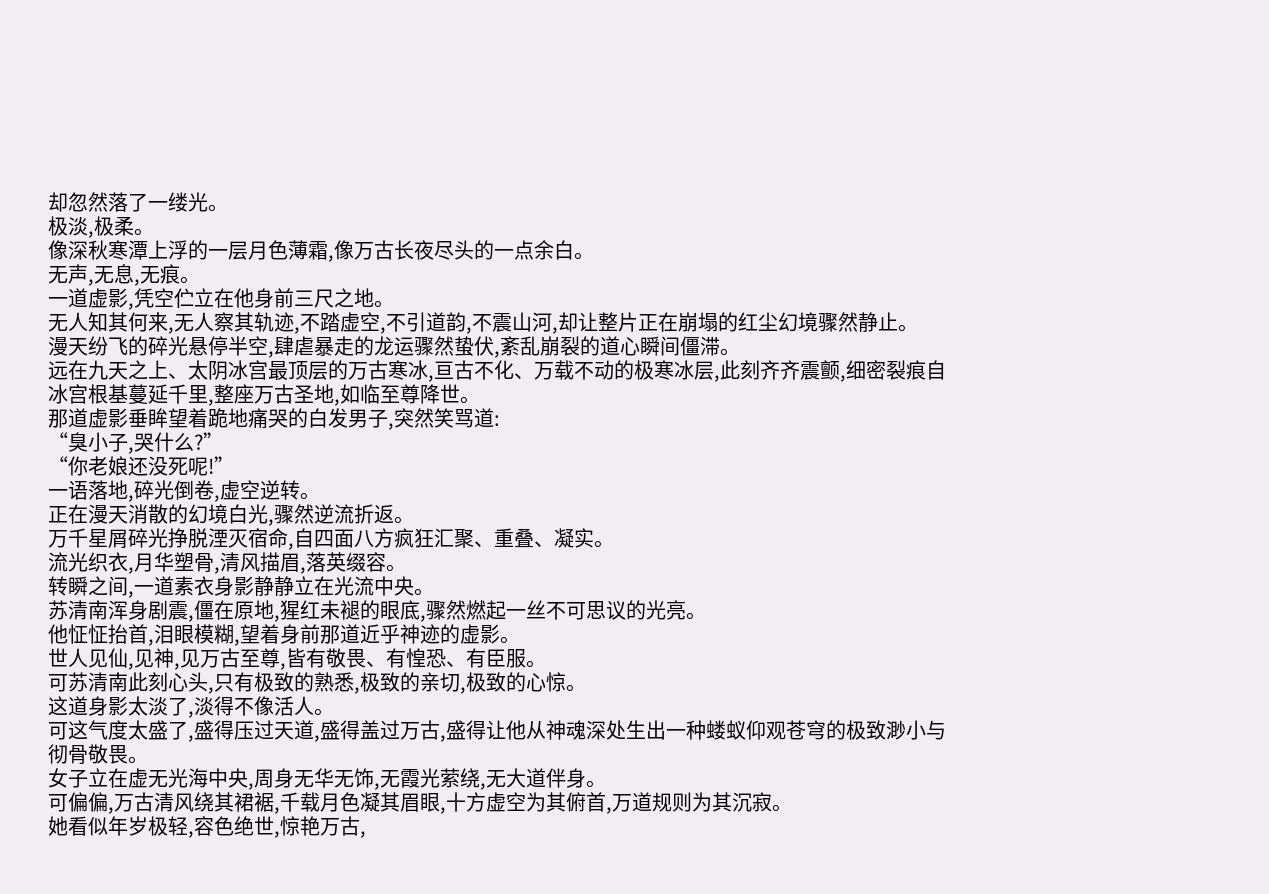却忽然落了一缕光。
极淡,极柔。
像深秋寒潭上浮的一层月色薄霜,像万古长夜尽头的一点余白。
无声,无息,无痕。
一道虚影,凭空伫立在他身前三尺之地。
无人知其何来,无人察其轨迹,不踏虚空,不引道韵,不震山河,却让整片正在崩塌的红尘幻境骤然静止。
漫天纷飞的碎光悬停半空,肆虐暴走的龙运骤然蛰伏,紊乱崩裂的道心瞬间僵滞。
远在九天之上、太阴冰宫最顶层的万古寒冰,亘古不化、万载不动的极寒冰层,此刻齐齐震颤,细密裂痕自冰宫根基蔓延千里,整座万古圣地,如临至尊降世。
那道虚影垂眸望着跪地痛哭的白发男子,突然笑骂道:
“臭小子,哭什么?”
“你老娘还没死呢!”
一语落地,碎光倒卷,虚空逆转。
正在漫天消散的幻境白光,骤然逆流折返。
万千星屑碎光挣脱湮灭宿命,自四面八方疯狂汇聚、重叠、凝实。
流光织衣,月华塑骨,清风描眉,落英缀容。
转瞬之间,一道素衣身影静静立在光流中央。
苏清南浑身剧震,僵在原地,猩红未褪的眼底,骤然燃起一丝不可思议的光亮。
他怔怔抬首,泪眼模糊,望着身前那道近乎神迹的虚影。
世人见仙,见神,见万古至尊,皆有敬畏、有惶恐、有臣服。
可苏清南此刻心头,只有极致的熟悉,极致的亲切,极致的心惊。
这道身影太淡了,淡得不像活人。
可这气度太盛了,盛得压过天道,盛得盖过万古,盛得让他从神魂深处生出一种蝼蚁仰观苍穹的极致渺小与彻骨敬畏。
女子立在虚无光海中央,周身无华无饰,无霞光萦绕,无大道伴身。
可偏偏,万古清风绕其裙裾,千载月色凝其眉眼,十方虚空为其俯首,万道规则为其沉寂。
她看似年岁极轻,容色绝世,惊艳万古,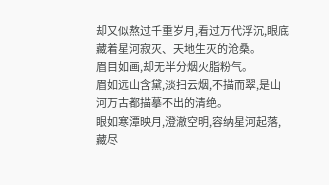却又似熬过千重岁月,看过万代浮沉,眼底藏着星河寂灭、天地生灭的沧桑。
眉目如画,却无半分烟火脂粉气。
眉如远山含黛,淡扫云烟,不描而翠,是山河万古都描摹不出的清绝。
眼如寒潭映月,澄澈空明,容纳星河起落,藏尽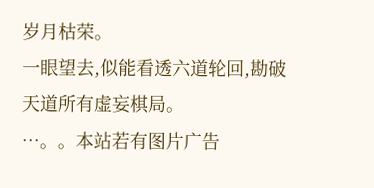岁月枯荣。
一眼望去,似能看透六道轮回,勘破天道所有虚妄棋局。
…。。本站若有图片广告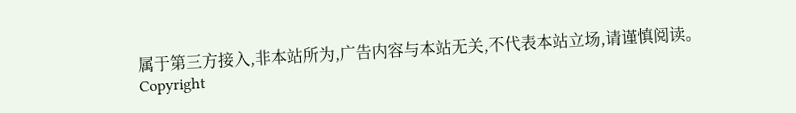属于第三方接入,非本站所为,广告内容与本站无关,不代表本站立场,请谨慎阅读。
Copyright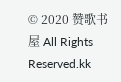© 2020 赞歌书屋 All Rights Reserved.kk